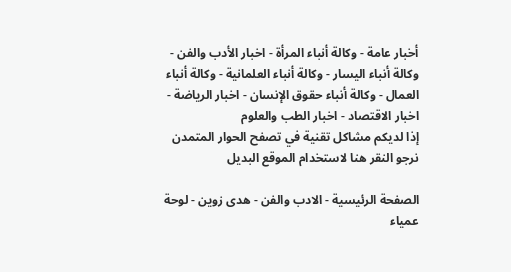أخبار عامة - وكالة أنباء المرأة - اخبار الأدب والفن - وكالة أنباء اليسار - وكالة أنباء العلمانية - وكالة أنباء العمال - وكالة أنباء حقوق الإنسان - اخبار الرياضة - اخبار الاقتصاد - اخبار الطب والعلوم
إذا لديكم مشاكل تقنية في تصفح الحوار المتمدن نرجو النقر هنا لاستخدام الموقع البديل

الصفحة الرئيسية - الادب والفن - هدى زوين - لوحة عمياء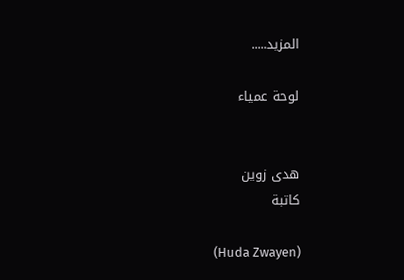المزيد.....

لوحة عمياء


هدى زوين
كاتبة

(Huda Zwayen)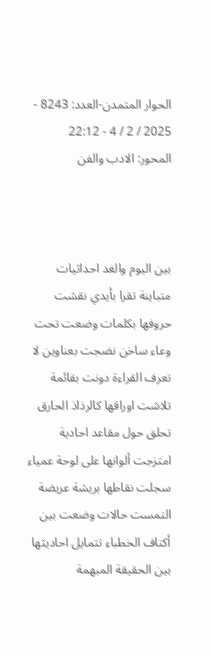الحوار المتمدن-العدد: 8243 - 2025 / 2 / 4 - 22:12
المحور: الادب والفن



بين اليوم والغد احداثيات متباينة تقرا بأيدي نقشت حروفها بكلمات وضعت تحت وعاء ساخن نضجت بعناوين لا تعرف القراءة دونت بقائمة تلاشت اوراقها كالرذاذ الحارق تحلق حول مقاعد احادية امتزجت ألوانها على لوحة عمياء سجلت نقاطها بريشة عريضة التمست حالات وضعت بين أكتاف الخطباء تتمايل احاديثها بين الحقيقة المبهمة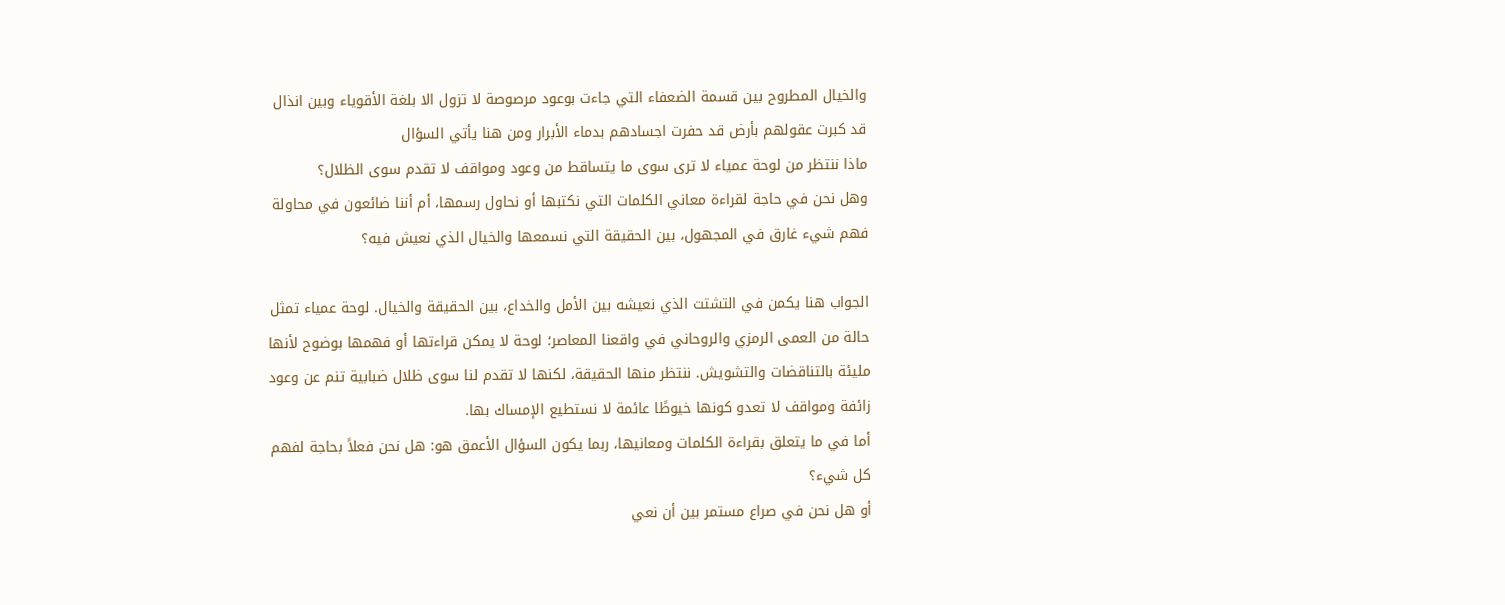والخيال المطروح بين قسمة الضعفاء التي جاءت بوعود مرصوصة لا تزول الا بلغة الأقوياء وبين انذال قد كبرت عقولهم بأرض قد حفرت اجسادهم بدماء الأبرار ومن هنا يأتي السؤال
ماذا ننتظر من لوحة عمياء لا ترى سوى ما يتساقط من وعود ومواقف لا تقدم سوى الظلال؟
وهل نحن في حاجة لقراءة معاني الكلمات التي نكتبها أو نحاول رسمها، أم أننا ضائعون في محاولة فهم شيء غارق في المجهول، بين الحقيقة التي نسمعها والخيال الذي نعيش فيه؟

الجواب هنا يكمن في التشتت الذي نعيشه بين الأمل والخداع، بين الحقيقة والخيال. لوحة عمياء تمثل حالة من العمى الرمزي والروحاني في واقعنا المعاصر؛ لوحة لا يمكن قراءتها أو فهمها بوضوح لأنها مليئة بالتناقضات والتشويش. ننتظر منها الحقيقة، لكنها لا تقدم لنا سوى ظلال ضبابية تنم عن وعود زائفة ومواقف لا تعدو كونها خيوطًا عائمة لا نستطيع الإمساك بها.
أما في ما يتعلق بقراءة الكلمات ومعانيها، ربما يكون السؤال الأعمق هو: هل نحن فعلاً بحاجة لفهم كل شيء؟
أو هل نحن في صراع مستمر بين أن نعي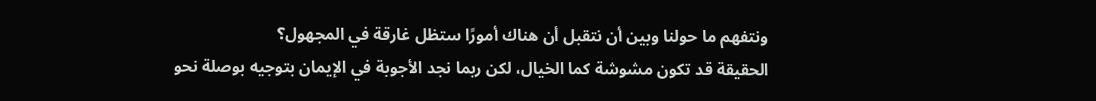ونتفهم ما حولنا وبين أن نتقبل أن هناك أمورًا ستظل غارقة في المجهول؟
الحقيقة قد تكون مشوشة كما الخيال، لكن ربما نجد الأجوبة في الإيمان بتوجيه بوصلة نحو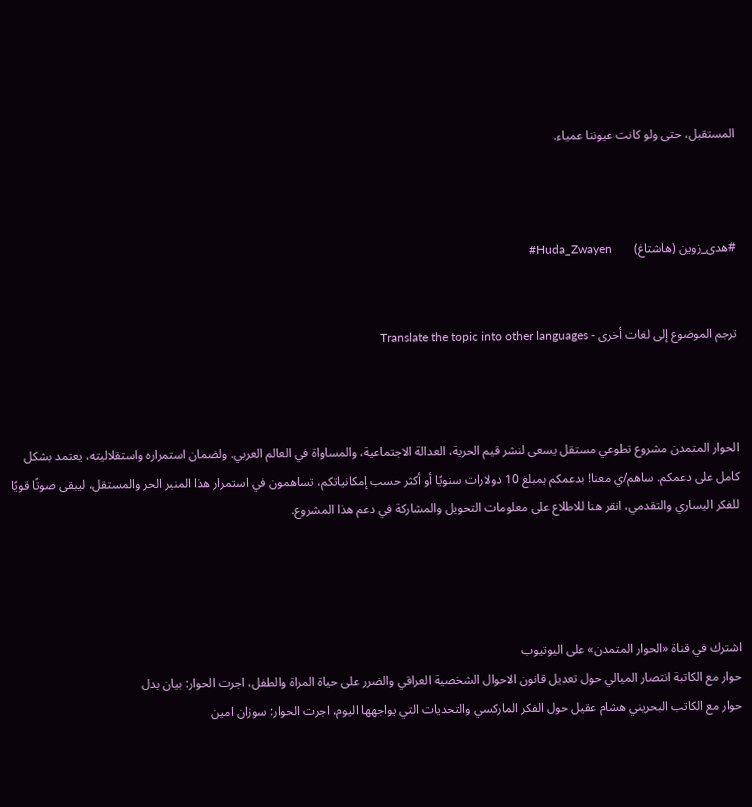المستقبل، حتى ولو كانت عيوننا عمياء.



#هدى_زوين (هاشتاغ)       Huda_Zwayen#


ترجم الموضوع إلى لغات أخرى - Translate the topic into other languages



الحوار المتمدن مشروع تطوعي مستقل يسعى لنشر قيم الحرية، العدالة الاجتماعية، والمساواة في العالم العربي. ولضمان استمراره واستقلاليته، يعتمد بشكل كامل على دعمكم. ساهم/ي معنا! بدعمكم بمبلغ 10 دولارات سنويًا أو أكثر حسب إمكانياتكم، تساهمون في استمرار هذا المنبر الحر والمستقل، ليبقى صوتًا قويًا للفكر اليساري والتقدمي، انقر هنا للاطلاع على معلومات التحويل والمشاركة في دعم هذا المشروع.




اشترك في قناة «الحوار المتمدن» على اليوتيوب
حوار مع الكاتبة انتصار الميالي حول تعديل قانون الاحوال الشخصية العراقي والضرر على حياة المراة والطفل، اجرت الحوار: بيان بدل
حوار مع الكاتب البحريني هشام عقيل حول الفكر الماركسي والتحديات التي يواجهها اليوم، اجرت الحوار: سوزان امين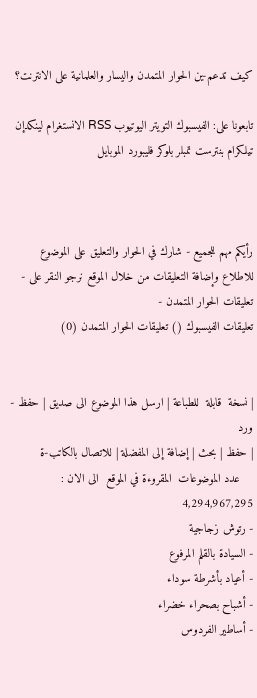كيف تدعم-ين الحوار المتمدن واليسار والعلمانية على الانترنت؟

تابعونا على: الفيسبوك التويتر اليوتيوب RSS الانستغرام لينكدإن تيلكرام بنترست تمبلر بلوكر فليبورد الموبايل



رأيكم مهم للجميع - شارك في الحوار والتعليق على الموضوع
للاطلاع وإضافة التعليقات من خلال الموقع نرجو النقر على - تعليقات الحوار المتمدن -
تعليقات الفيسبوك () تعليقات الحوار المتمدن (0)


| نسخة  قابلة  للطباعة | ارسل هذا الموضوع الى صديق | حفظ - ورد
| حفظ | بحث | إضافة إلى المفضلة | للاتصال بالكاتب-ة
    عدد الموضوعات  المقروءة في الموقع  الى الان : 4,294,967,295
- رتوش زجاجية
- السيادة بالقلم المرفوع
- أعياد بأشرطة سوداء
- أشباح بصحراء خضراء
- أساطير الفردوس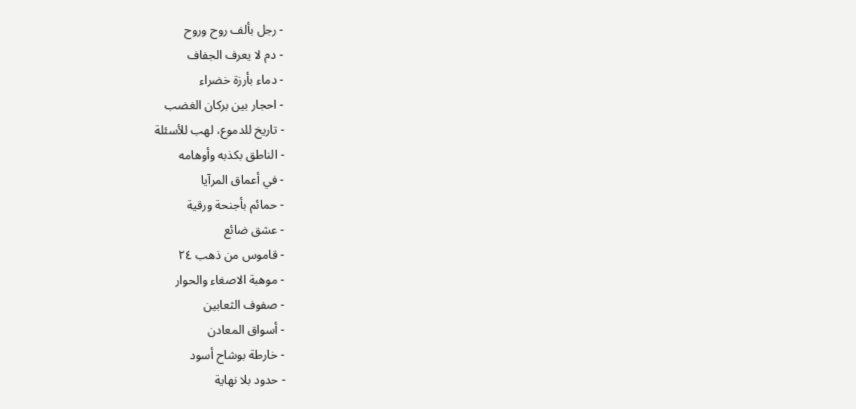- رجل بألف روح وروح
- دم لا يعرف الجفاف
- دماء بأرزة خضراء
- احجار بين بركان الغضب
- تاريخ للدموع، لهب للأسئلة
- الناطق بكذبه وأوهامه
- في أعماق المرآيا
- حمائم بأجنحة ورقية
- عشق ضائع
- قاموس من ذهب ٢٤
- موهبة الاصغاء والحوار
- صفوف الثعابين
- أسواق المعادن
- خارطة بوشاح أسود
- حدود بلا نهاية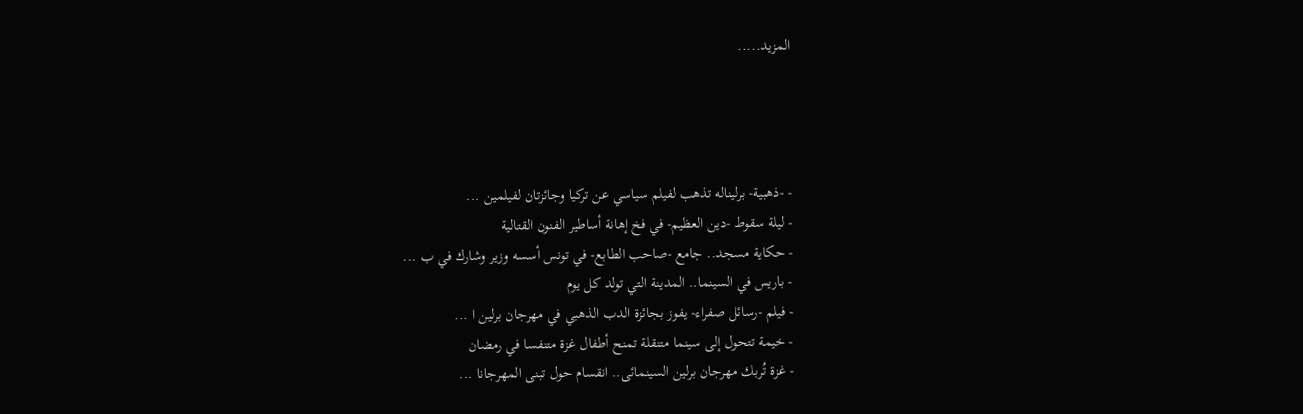المزيد.....




- -ذهبية- برليناله تذهب لفيلم سياسي عن تركيا وجائزتان لفيلمين ...
- ليلة سقوط -دين العظيم- في فخ إهانة أساطير الفنون القتالية
- حكاية مسجد.. جامع -صاحب الطابع- في تونس أسسه وزير وشارك في ب ...
- باريس في السينما.. المدينة التي تولد كل يوم
- فيلم -رسائل صفراء- يفوز بجائزة الدب الذهبي في مهرجان برلين ا ...
- خيمة تتحول إلى سينما متنقلة تمنح أطفال غزة متنفسا في رمضان
- غزة تُربك مهرجان برلين السينمائى.. انقسام حول تبنى المهرجانا ...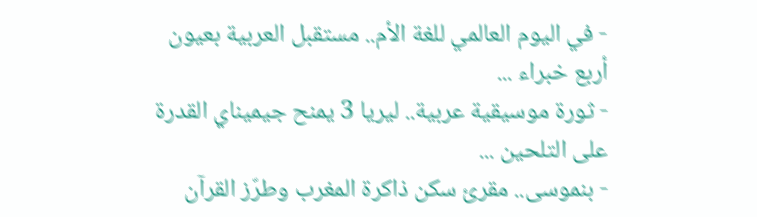- في اليوم العالمي للغة الأم.. مستقبل العربية بعيون أربع خبراء ...
- ثورة موسيقية عربية.. ليريا 3 يمنح جيميناي القدرة على التلحين ...
- بنموسى.. مقرئ سكن ذاكرة المغرب وطرّز القرآن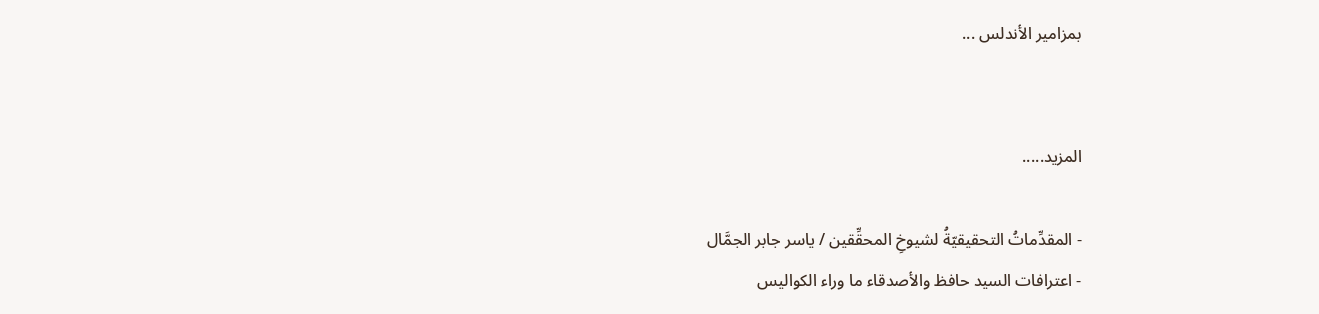بمزامير الأندلس ...


المزيد.....

- المقدِّماتُ التحقيقيّةُ لشيوخِ المحقِّقين / ياسر جابر الجمَّال
- اعترافات السيد حافظ والأصدقاء ما وراء الكواليس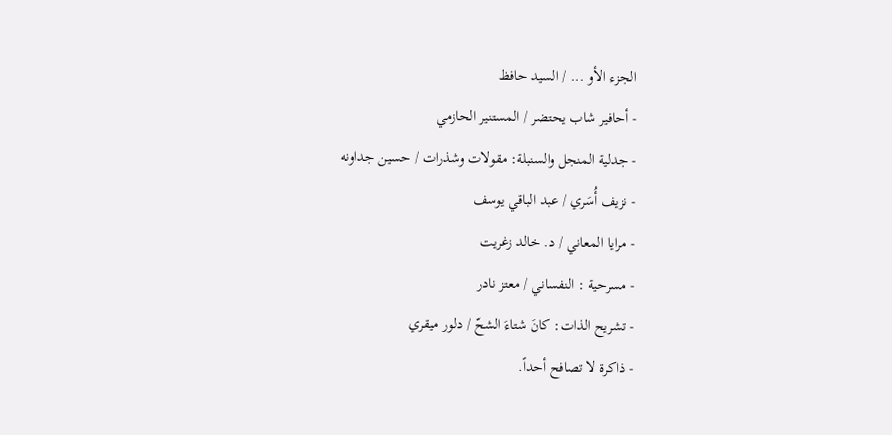الجزء الأو ... / السيد حافظ
- أحافير شاب يحتضر / المستنير الحازمي
- جدلية المنجل والسنبلة: مقولات وشذرات / حسين جداونه
- نزيف أُسَري / عبد الباقي يوسف
- مرايا المعاني / د. خالد زغريت
- مسرحية : النفساني / معتز نادر
- تشريح الذات: كانَ شتاءَ الشحّ / دلور ميقري
- ذاكرة لا تصافح أحداً.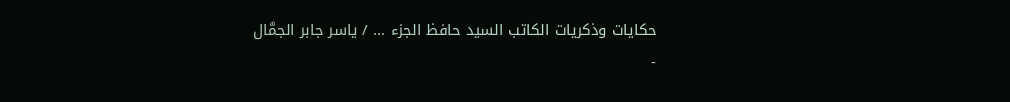حكايات وذكريات الكاتب السيد حافظ الجزء ... / ياسر جابر الجمَّال
-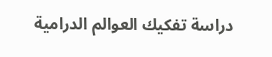دراسة تفكيك العوالم الدرامية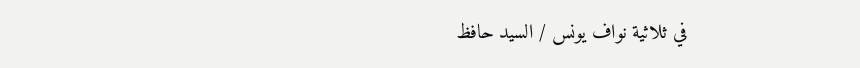في ثلاثية نواف يونس / السيد حافظ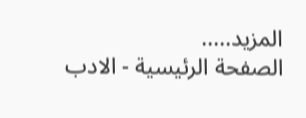المزيد.....
الصفحة الرئيسية - الادب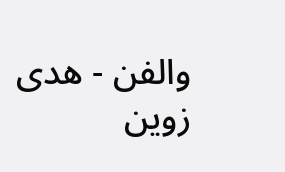والفن - هدى زوين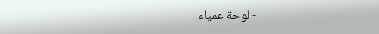- لوحة عمياء